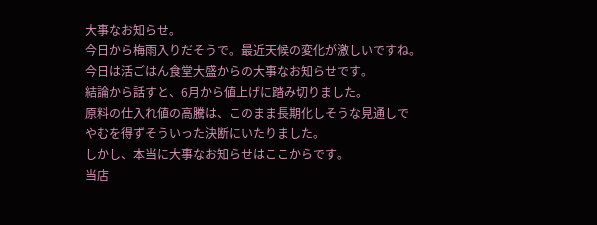大事なお知らせ。
今日から梅雨入りだそうで。最近天候の変化が激しいですね。
今日は活ごはん食堂大盛からの大事なお知らせです。
結論から話すと、6月から値上げに踏み切りました。
原料の仕入れ値の高騰は、このまま長期化しそうな見通しで
やむを得ずそういった決断にいたりました。
しかし、本当に大事なお知らせはここからです。
当店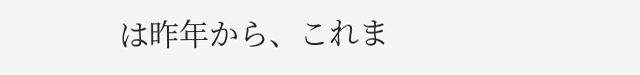は昨年から、これま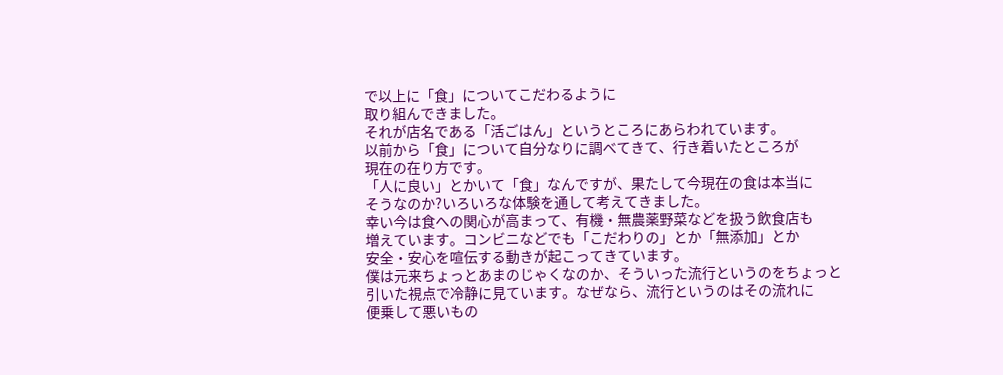で以上に「食」についてこだわるように
取り組んできました。
それが店名である「活ごはん」というところにあらわれています。
以前から「食」について自分なりに調べてきて、行き着いたところが
現在の在り方です。
「人に良い」とかいて「食」なんですが、果たして今現在の食は本当に
そうなのか?いろいろな体験を通して考えてきました。
幸い今は食への関心が高まって、有機・無農薬野菜などを扱う飲食店も
増えています。コンビニなどでも「こだわりの」とか「無添加」とか
安全・安心を喧伝する動きが起こってきています。
僕は元来ちょっとあまのじゃくなのか、そういった流行というのをちょっと
引いた視点で冷静に見ています。なぜなら、流行というのはその流れに
便乗して悪いもの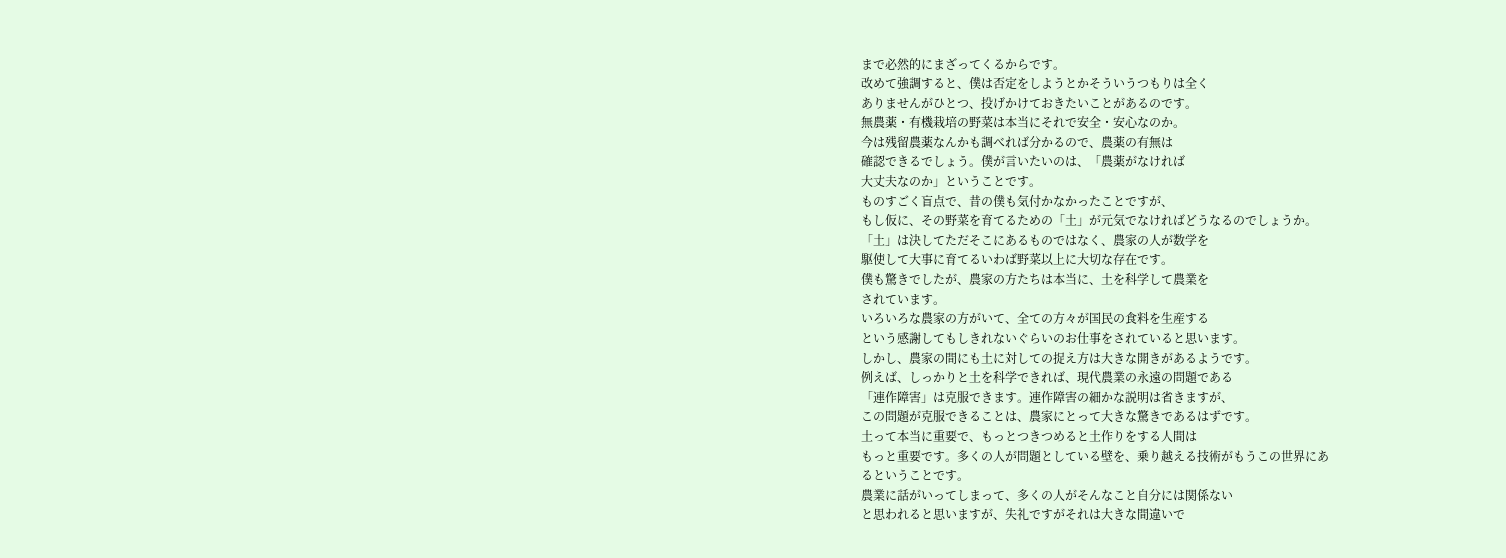まで必然的にまざってくるからです。
改めて強調すると、僕は否定をしようとかそういうつもりは全く
ありませんがひとつ、投げかけておきたいことがあるのです。
無農薬・有機栽培の野菜は本当にそれで安全・安心なのか。
今は残留農薬なんかも調べれば分かるので、農薬の有無は
確認できるでしょう。僕が言いたいのは、「農薬がなければ
大丈夫なのか」ということです。
ものすごく盲点で、昔の僕も気付かなかったことですが、
もし仮に、その野菜を育てるための「土」が元気でなければどうなるのでしょうか。
「土」は決してただそこにあるものではなく、農家の人が数学を
駆使して大事に育てるいわば野菜以上に大切な存在です。
僕も驚きでしたが、農家の方たちは本当に、土を科学して農業を
されています。
いろいろな農家の方がいて、全ての方々が国民の食料を生産する
という感謝してもしきれないぐらいのお仕事をされていると思います。
しかし、農家の間にも土に対しての捉え方は大きな開きがあるようです。
例えば、しっかりと土を科学できれば、現代農業の永遠の問題である
「連作障害」は克服できます。連作障害の細かな説明は省きますが、
この問題が克服できることは、農家にとって大きな驚きであるはずです。
土って本当に重要で、もっとつきつめると土作りをする人間は
もっと重要です。多くの人が問題としている壁を、乗り越える技術がもうこの世界にあ
るということです。
農業に話がいってしまって、多くの人がそんなこと自分には関係ない
と思われると思いますが、失礼ですがそれは大きな間違いで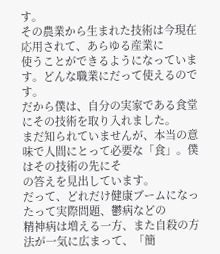す。
その農業から生まれた技術は今現在応用されて、あらゆる産業に
使うことができるようになっています。どんな職業にだって使えるのです。
だから僕は、自分の実家である食堂にその技術を取り入れました。
まだ知られていませんが、本当の意味で人間にとって必要な「食」。僕はその技術の先にそ
の答えを見出しています。
だって、どれだけ健康ブームになったって実際問題、鬱病などの
精神病は増える一方、また自殺の方法が一気に広まって、「簡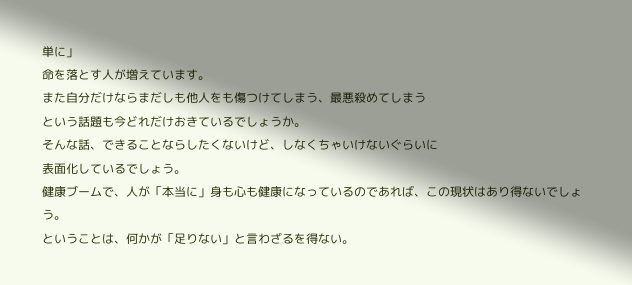単に」
命を落とす人が増えています。
また自分だけならまだしも他人をも傷つけてしまう、最悪殺めてしまう
という話題も今どれだけおきているでしょうか。
そんな話、できることならしたくないけど、しなくちゃいけないぐらいに
表面化しているでしょう。
健康ブームで、人が「本当に」身も心も健康になっているのであれば、この現状はあり得ないでしょう。
ということは、何かが「足りない」と言わざるを得ない。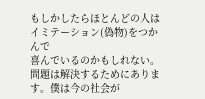もしかしたらほとんどの人はイミテーション(偽物)をつかんで
喜んでいるのかもしれない。
問題は解決するためにあります。僕は今の社会が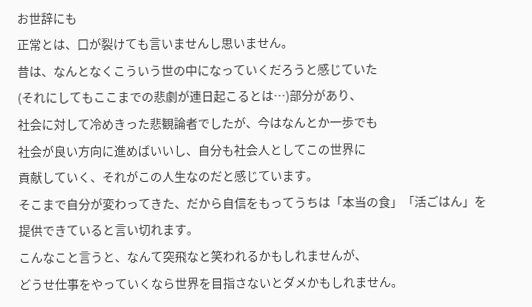お世辞にも
正常とは、口が裂けても言いませんし思いません。
昔は、なんとなくこういう世の中になっていくだろうと感じていた
(それにしてもここまでの悲劇が連日起こるとは…)部分があり、
社会に対して冷めきった悲観論者でしたが、今はなんとか一歩でも
社会が良い方向に進めばいいし、自分も社会人としてこの世界に
貢献していく、それがこの人生なのだと感じています。
そこまで自分が変わってきた、だから自信をもってうちは「本当の食」「活ごはん」を
提供できていると言い切れます。
こんなこと言うと、なんて突飛なと笑われるかもしれませんが、
どうせ仕事をやっていくなら世界を目指さないとダメかもしれません。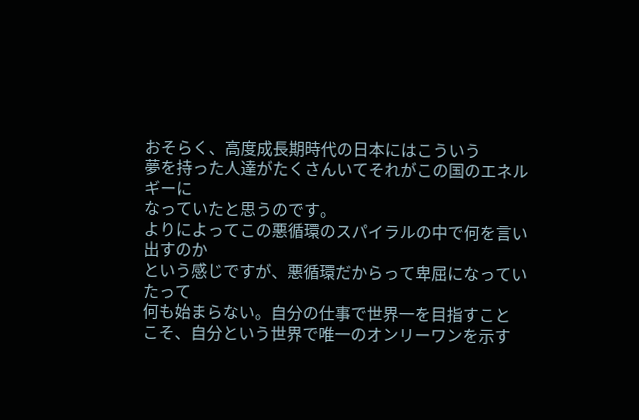おそらく、高度成長期時代の日本にはこういう
夢を持った人達がたくさんいてそれがこの国のエネルギーに
なっていたと思うのです。
よりによってこの悪循環のスパイラルの中で何を言い出すのか
という感じですが、悪循環だからって卑屈になっていたって
何も始まらない。自分の仕事で世界一を目指すこと
こそ、自分という世界で唯一のオンリーワンを示す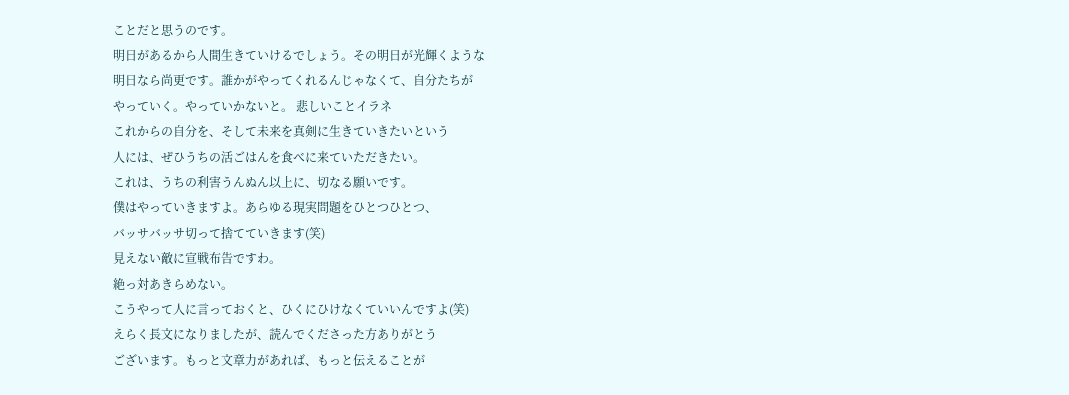ことだと思うのです。
明日があるから人間生きていけるでしょう。その明日が光輝くような
明日なら尚更です。誰かがやってくれるんじゃなくて、自分たちが
やっていく。やっていかないと。 悲しいことイラネ
これからの自分を、そして未来を真剣に生きていきたいという
人には、ぜひうちの活ごはんを食べに来ていただきたい。
これは、うちの利害うんぬん以上に、切なる願いです。
僕はやっていきますよ。あらゆる現実問題をひとつひとつ、
バッサバッサ切って捨てていきます(笑)
見えない敵に宣戦布告ですわ。
絶っ対あきらめない。
こうやって人に言っておくと、ひくにひけなくていいんですよ(笑)
えらく長文になりましたが、読んでくださった方ありがとう
ございます。もっと文章力があれば、もっと伝えることが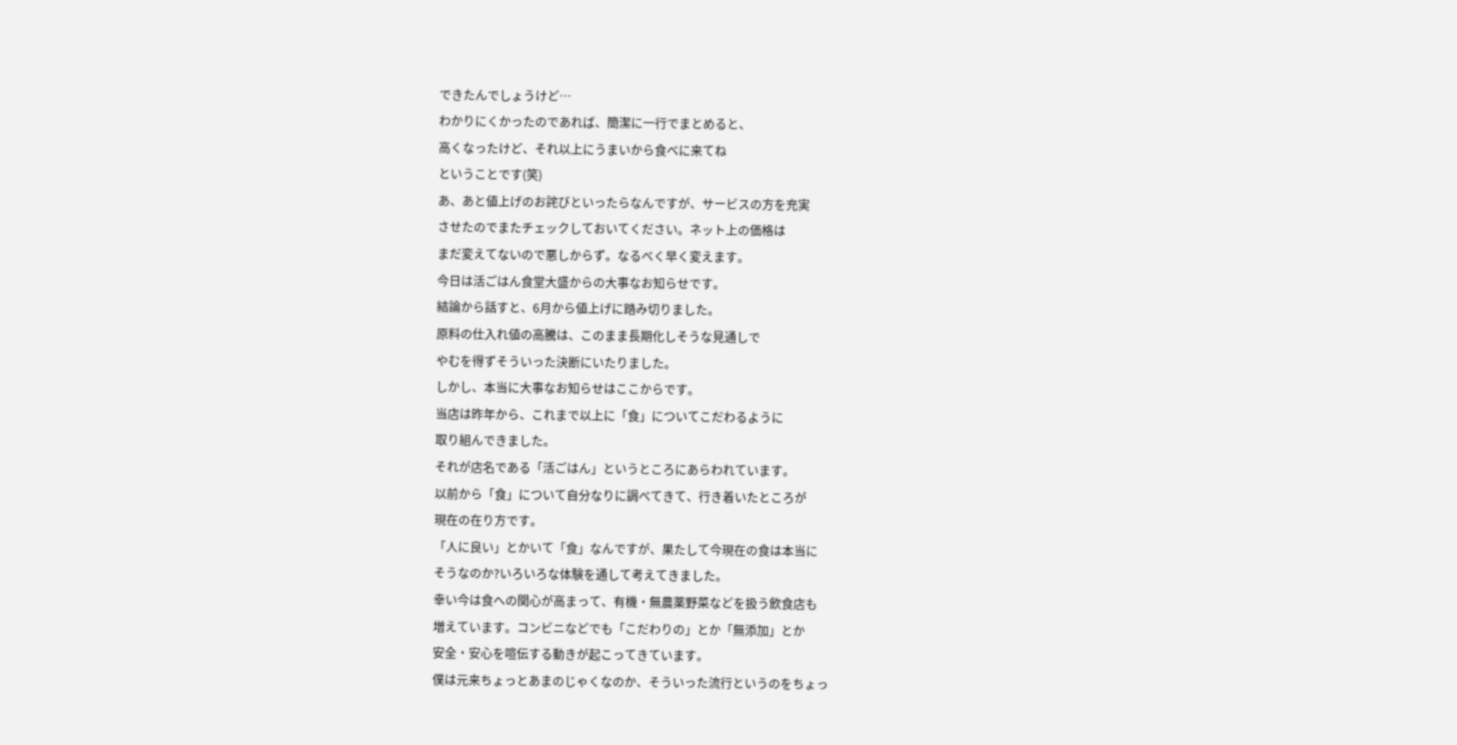できたんでしょうけど…
わかりにくかったのであれば、簡潔に一行でまとめると、
高くなったけど、それ以上にうまいから食べに来てね
ということです(笑)
あ、あと値上げのお詫びといったらなんですが、サービスの方を充実
させたのでまたチェックしておいてください。ネット上の価格は
まだ変えてないので悪しからず。なるべく早く変えます。
今日は活ごはん食堂大盛からの大事なお知らせです。
結論から話すと、6月から値上げに踏み切りました。
原料の仕入れ値の高騰は、このまま長期化しそうな見通しで
やむを得ずそういった決断にいたりました。
しかし、本当に大事なお知らせはここからです。
当店は昨年から、これまで以上に「食」についてこだわるように
取り組んできました。
それが店名である「活ごはん」というところにあらわれています。
以前から「食」について自分なりに調べてきて、行き着いたところが
現在の在り方です。
「人に良い」とかいて「食」なんですが、果たして今現在の食は本当に
そうなのか?いろいろな体験を通して考えてきました。
幸い今は食への関心が高まって、有機・無農薬野菜などを扱う飲食店も
増えています。コンビニなどでも「こだわりの」とか「無添加」とか
安全・安心を喧伝する動きが起こってきています。
僕は元来ちょっとあまのじゃくなのか、そういった流行というのをちょっ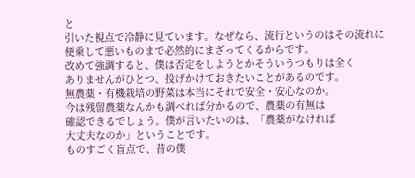と
引いた視点で冷静に見ています。なぜなら、流行というのはその流れに
便乗して悪いものまで必然的にまざってくるからです。
改めて強調すると、僕は否定をしようとかそういうつもりは全く
ありませんがひとつ、投げかけておきたいことがあるのです。
無農薬・有機栽培の野菜は本当にそれで安全・安心なのか。
今は残留農薬なんかも調べれば分かるので、農薬の有無は
確認できるでしょう。僕が言いたいのは、「農薬がなければ
大丈夫なのか」ということです。
ものすごく盲点で、昔の僕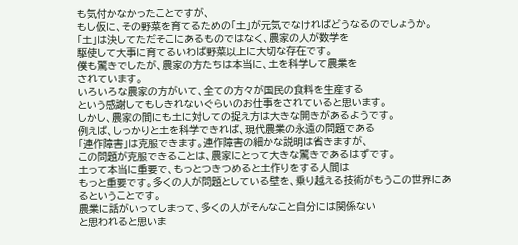も気付かなかったことですが、
もし仮に、その野菜を育てるための「土」が元気でなければどうなるのでしょうか。
「土」は決してただそこにあるものではなく、農家の人が数学を
駆使して大事に育てるいわば野菜以上に大切な存在です。
僕も驚きでしたが、農家の方たちは本当に、土を科学して農業を
されています。
いろいろな農家の方がいて、全ての方々が国民の食料を生産する
という感謝してもしきれないぐらいのお仕事をされていると思います。
しかし、農家の間にも土に対しての捉え方は大きな開きがあるようです。
例えば、しっかりと土を科学できれば、現代農業の永遠の問題である
「連作障害」は克服できます。連作障害の細かな説明は省きますが、
この問題が克服できることは、農家にとって大きな驚きであるはずです。
土って本当に重要で、もっとつきつめると土作りをする人間は
もっと重要です。多くの人が問題としている壁を、乗り越える技術がもうこの世界にあ
るということです。
農業に話がいってしまって、多くの人がそんなこと自分には関係ない
と思われると思いま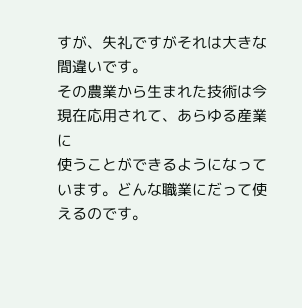すが、失礼ですがそれは大きな間違いです。
その農業から生まれた技術は今現在応用されて、あらゆる産業に
使うことができるようになっています。どんな職業にだって使えるのです。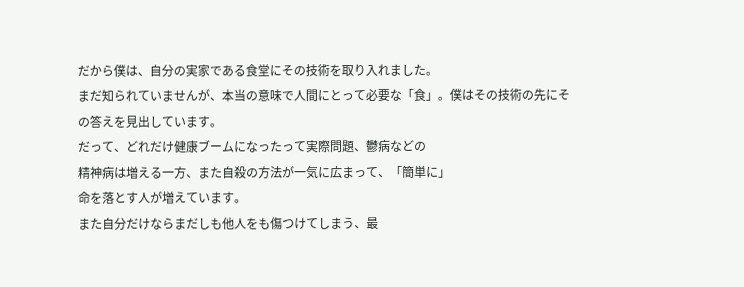だから僕は、自分の実家である食堂にその技術を取り入れました。
まだ知られていませんが、本当の意味で人間にとって必要な「食」。僕はその技術の先にそ
の答えを見出しています。
だって、どれだけ健康ブームになったって実際問題、鬱病などの
精神病は増える一方、また自殺の方法が一気に広まって、「簡単に」
命を落とす人が増えています。
また自分だけならまだしも他人をも傷つけてしまう、最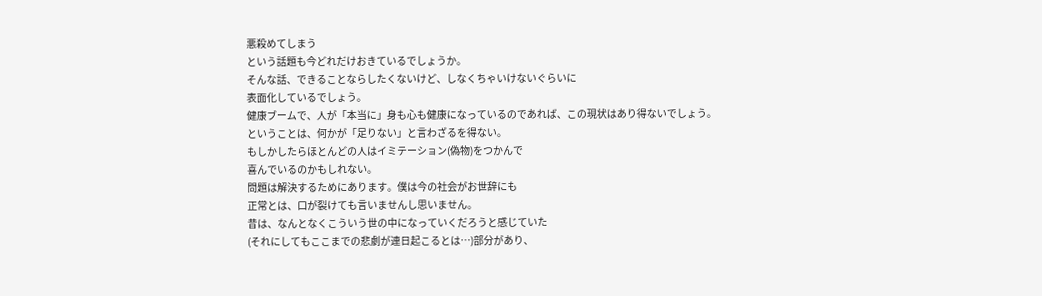悪殺めてしまう
という話題も今どれだけおきているでしょうか。
そんな話、できることならしたくないけど、しなくちゃいけないぐらいに
表面化しているでしょう。
健康ブームで、人が「本当に」身も心も健康になっているのであれば、この現状はあり得ないでしょう。
ということは、何かが「足りない」と言わざるを得ない。
もしかしたらほとんどの人はイミテーション(偽物)をつかんで
喜んでいるのかもしれない。
問題は解決するためにあります。僕は今の社会がお世辞にも
正常とは、口が裂けても言いませんし思いません。
昔は、なんとなくこういう世の中になっていくだろうと感じていた
(それにしてもここまでの悲劇が連日起こるとは…)部分があり、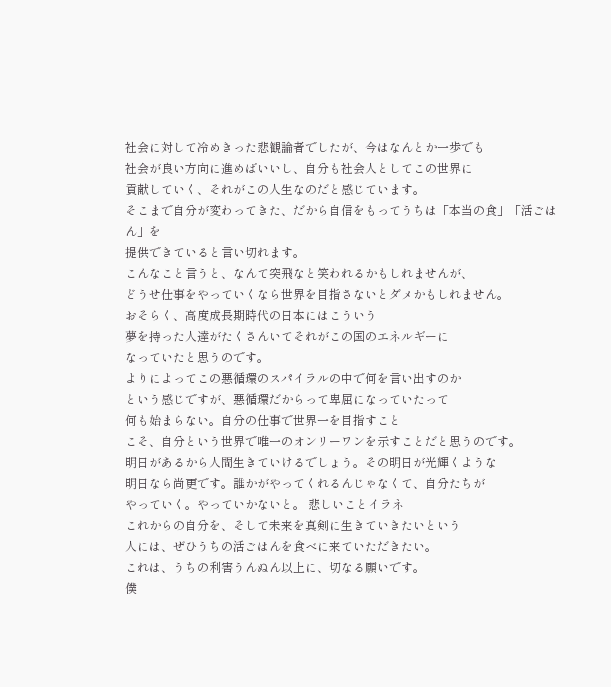社会に対して冷めきった悲観論者でしたが、今はなんとか一歩でも
社会が良い方向に進めばいいし、自分も社会人としてこの世界に
貢献していく、それがこの人生なのだと感じています。
そこまで自分が変わってきた、だから自信をもってうちは「本当の食」「活ごはん」を
提供できていると言い切れます。
こんなこと言うと、なんて突飛なと笑われるかもしれませんが、
どうせ仕事をやっていくなら世界を目指さないとダメかもしれません。
おそらく、高度成長期時代の日本にはこういう
夢を持った人達がたくさんいてそれがこの国のエネルギーに
なっていたと思うのです。
よりによってこの悪循環のスパイラルの中で何を言い出すのか
という感じですが、悪循環だからって卑屈になっていたって
何も始まらない。自分の仕事で世界一を目指すこと
こそ、自分という世界で唯一のオンリーワンを示すことだと思うのです。
明日があるから人間生きていけるでしょう。その明日が光輝くような
明日なら尚更です。誰かがやってくれるんじゃなくて、自分たちが
やっていく。やっていかないと。 悲しいことイラネ
これからの自分を、そして未来を真剣に生きていきたいという
人には、ぜひうちの活ごはんを食べに来ていただきたい。
これは、うちの利害うんぬん以上に、切なる願いです。
僕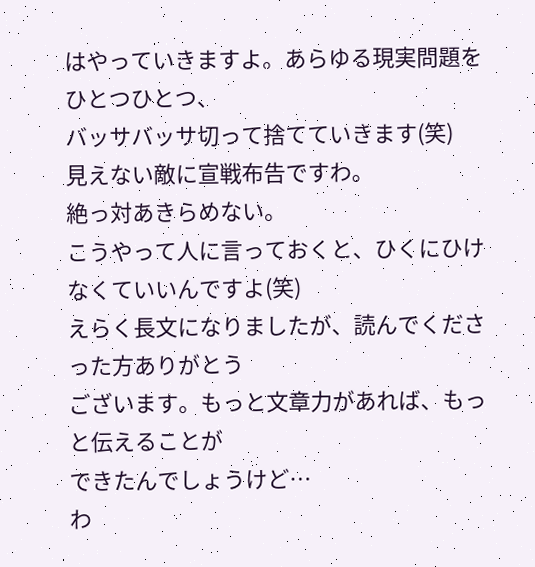はやっていきますよ。あらゆる現実問題をひとつひとつ、
バッサバッサ切って捨てていきます(笑)
見えない敵に宣戦布告ですわ。
絶っ対あきらめない。
こうやって人に言っておくと、ひくにひけなくていいんですよ(笑)
えらく長文になりましたが、読んでくださった方ありがとう
ございます。もっと文章力があれば、もっと伝えることが
できたんでしょうけど…
わ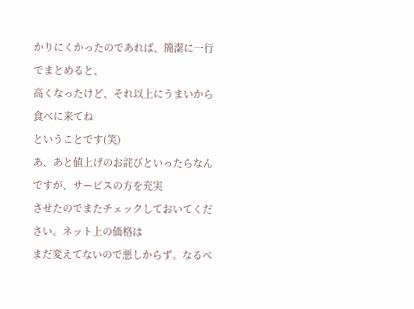かりにくかったのであれば、簡潔に一行でまとめると、
高くなったけど、それ以上にうまいから食べに来てね
ということです(笑)
あ、あと値上げのお詫びといったらなんですが、サービスの方を充実
させたのでまたチェックしておいてください。ネット上の価格は
まだ変えてないので悪しからず。なるべ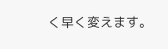く早く変えます。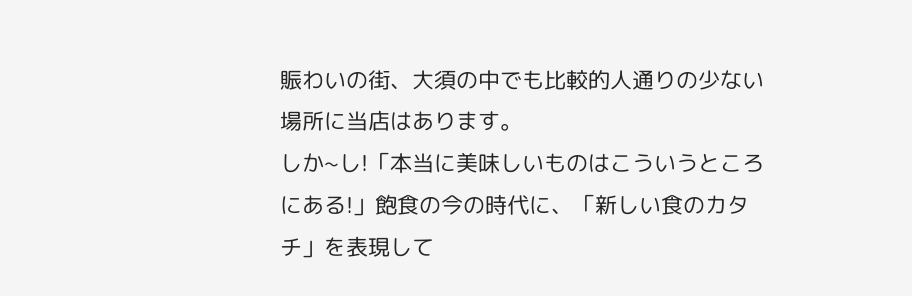賑わいの街、大須の中でも比較的人通りの少ない場所に当店はあります。
しか~し!「本当に美味しいものはこういうところにある!」飽食の今の時代に、「新しい食のカタチ」を表現して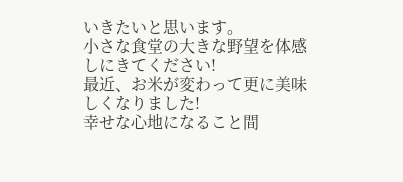いきたいと思います。
小さな食堂の大きな野望を体感しにきてください!
最近、お米が変わって更に美味しくなりました!
幸せな心地になること間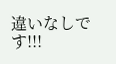違いなしです!!!